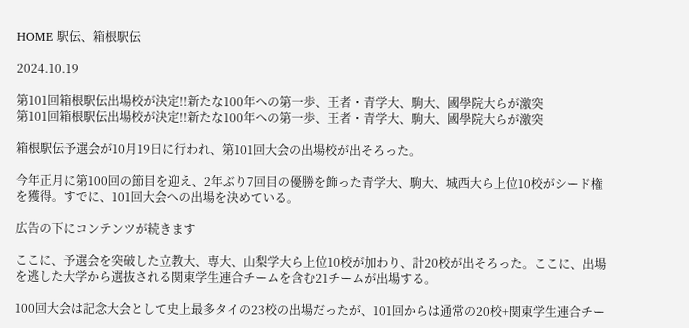HOME 駅伝、箱根駅伝

2024.10.19

第101回箱根駅伝出場校が決定!!新たな100年への第一歩、王者・青学大、駒大、國學院大らが激突
第101回箱根駅伝出場校が決定!!新たな100年への第一歩、王者・青学大、駒大、國學院大らが激突

箱根駅伝予選会が10月19日に行われ、第101回大会の出場校が出そろった。

今年正月に第100回の節目を迎え、2年ぶり7回目の優勝を飾った青学大、駒大、城西大ら上位10校がシード権を獲得。すでに、101回大会への出場を決めている。

広告の下にコンテンツが続きます

ここに、予選会を突破した立教大、専大、山梨学大ら上位10校が加わり、計20校が出そろった。ここに、出場を逃した大学から選抜される関東学生連合チームを含む21チームが出場する。

100回大会は記念大会として史上最多タイの23校の出場だったが、101回からは通常の20校+関東学生連合チー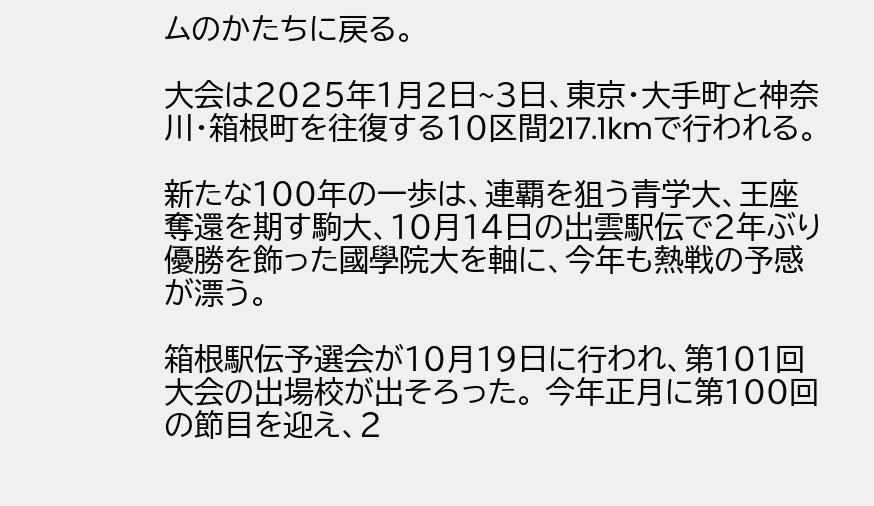ムのかたちに戻る。

大会は2025年1月2日~3日、東京・大手町と神奈川・箱根町を往復する10区間217.1kmで行われる。

新たな100年の一歩は、連覇を狙う青学大、王座奪還を期す駒大、10月14日の出雲駅伝で2年ぶり優勝を飾った國學院大を軸に、今年も熱戦の予感が漂う。

箱根駅伝予選会が10月19日に行われ、第101回大会の出場校が出そろった。 今年正月に第100回の節目を迎え、2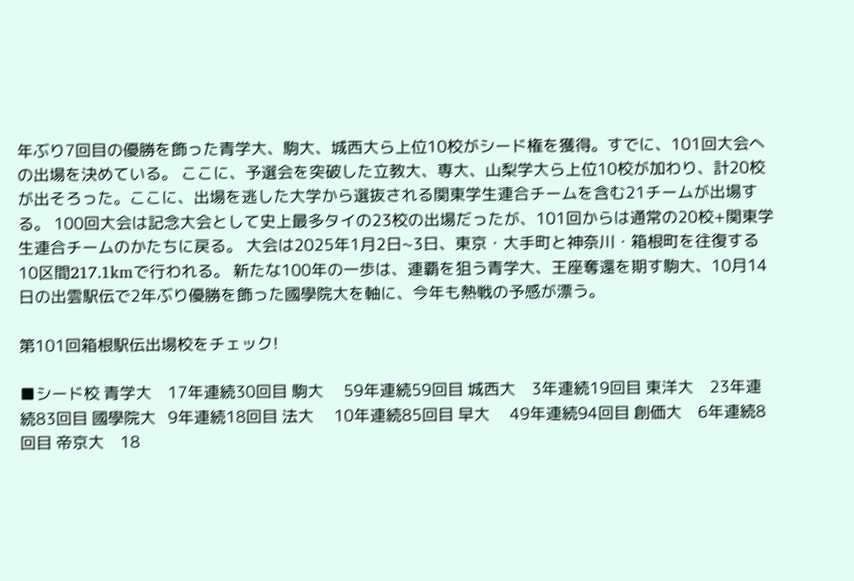年ぶり7回目の優勝を飾った青学大、駒大、城西大ら上位10校がシード権を獲得。すでに、101回大会への出場を決めている。 ここに、予選会を突破した立教大、専大、山梨学大ら上位10校が加わり、計20校が出そろった。ここに、出場を逃した大学から選抜される関東学生連合チームを含む21チームが出場する。 100回大会は記念大会として史上最多タイの23校の出場だったが、101回からは通常の20校+関東学生連合チームのかたちに戻る。 大会は2025年1月2日~3日、東京・大手町と神奈川・箱根町を往復する10区間217.1kmで行われる。 新たな100年の一歩は、連覇を狙う青学大、王座奪還を期す駒大、10月14日の出雲駅伝で2年ぶり優勝を飾った國學院大を軸に、今年も熱戦の予感が漂う。

第101回箱根駅伝出場校をチェック!

■シード校 青学大    17年連続30回目 駒大     59年連続59回目 城西大    3年連続19回目 東洋大    23年連続83回目 國學院大   9年連続18回目 法大     10年連続85回目 早大     49年連続94回目 創価大    6年連続8回目 帝京大    18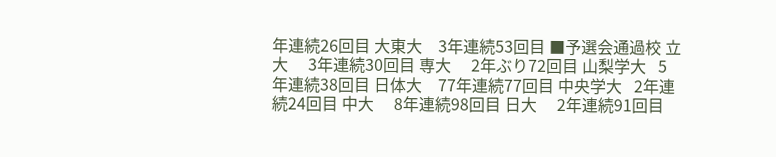年連続26回目 大東大    3年連続53回目 ■予選会通過校 立大     3年連続30回目 専大     2年ぶり72回目 山梨学大   5年連続38回目 日体大    77年連続77回目 中央学大   2年連続24回目 中大     8年連続98回目 日大     2年連続91回目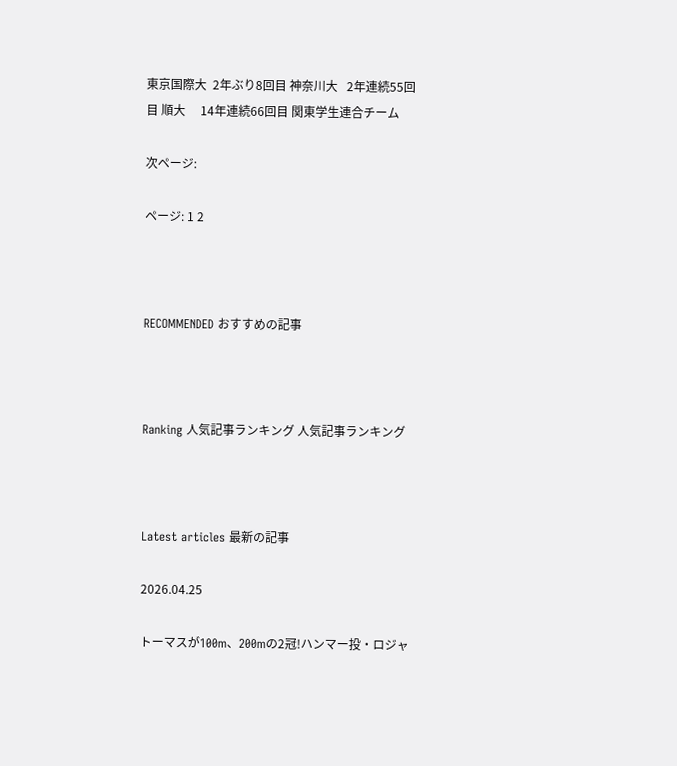東京国際大  2年ぶり8回目 神奈川大   2年連続55回目 順大     14年連続66回目 関東学生連合チーム

次ページ:

ページ: 1 2



RECOMMENDED おすすめの記事



Ranking 人気記事ランキング 人気記事ランキング



Latest articles 最新の記事

2026.04.25

トーマスが100m、200mの2冠!ハンマー投・ロジャ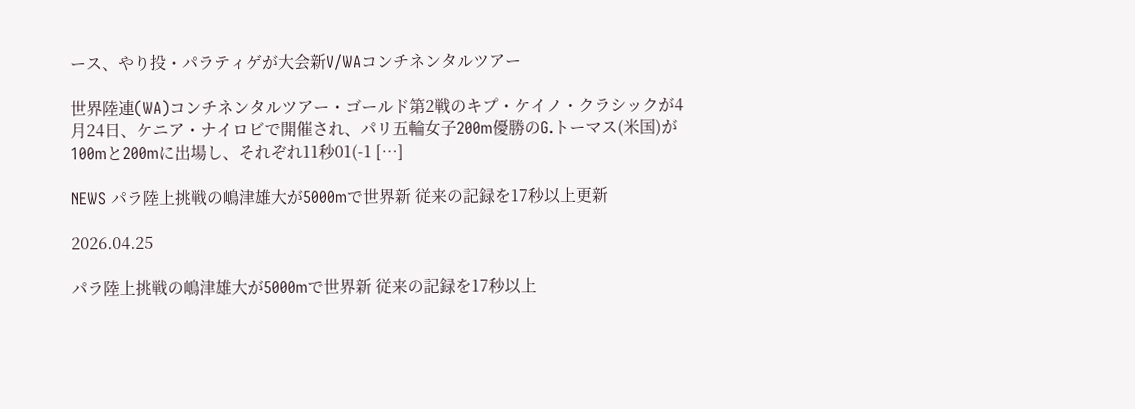ース、やり投・パラティゲが大会新V/WAコンチネンタルツアー

世界陸連(WA)コンチネンタルツアー・ゴールド第2戦のキプ・ケイノ・クラシックが4月24日、ケニア・ナイロビで開催され、パリ五輪女子200m優勝のG.トーマス(米国)が100mと200mに出場し、それぞれ11秒01(-1 […]

NEWS パラ陸上挑戦の嶋津雄大が5000mで世界新 従来の記録を17秒以上更新

2026.04.25

パラ陸上挑戦の嶋津雄大が5000mで世界新 従来の記録を17秒以上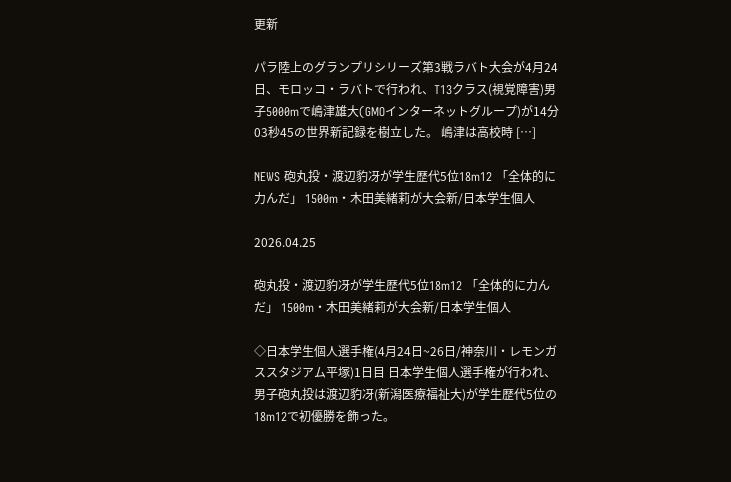更新

パラ陸上のグランプリシリーズ第3戦ラバト大会が4月24日、モロッコ・ラバトで行われ、T13クラス(視覚障害)男子5000mで嶋津雄大(GMOインターネットグループ)が14分03秒45の世界新記録を樹立した。 嶋津は高校時 […]

NEWS 砲丸投・渡辺豹冴が学生歴代5位18m12 「全体的に力んだ」 1500m・木田美緒莉が大会新/日本学生個人

2026.04.25

砲丸投・渡辺豹冴が学生歴代5位18m12 「全体的に力んだ」 1500m・木田美緒莉が大会新/日本学生個人

◇日本学生個人選手権(4月24日~26日/神奈川・レモンガススタジアム平塚)1日目 日本学生個人選手権が行われ、男子砲丸投は渡辺豹冴(新潟医療福祉大)が学生歴代5位の18m12で初優勝を飾った。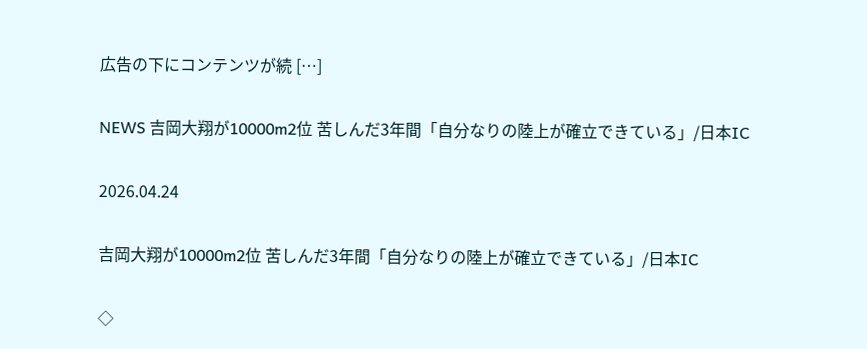広告の下にコンテンツが続 […]

NEWS 吉岡大翔が10000m2位 苦しんだ3年間「自分なりの陸上が確立できている」/日本IC

2026.04.24

吉岡大翔が10000m2位 苦しんだ3年間「自分なりの陸上が確立できている」/日本IC

◇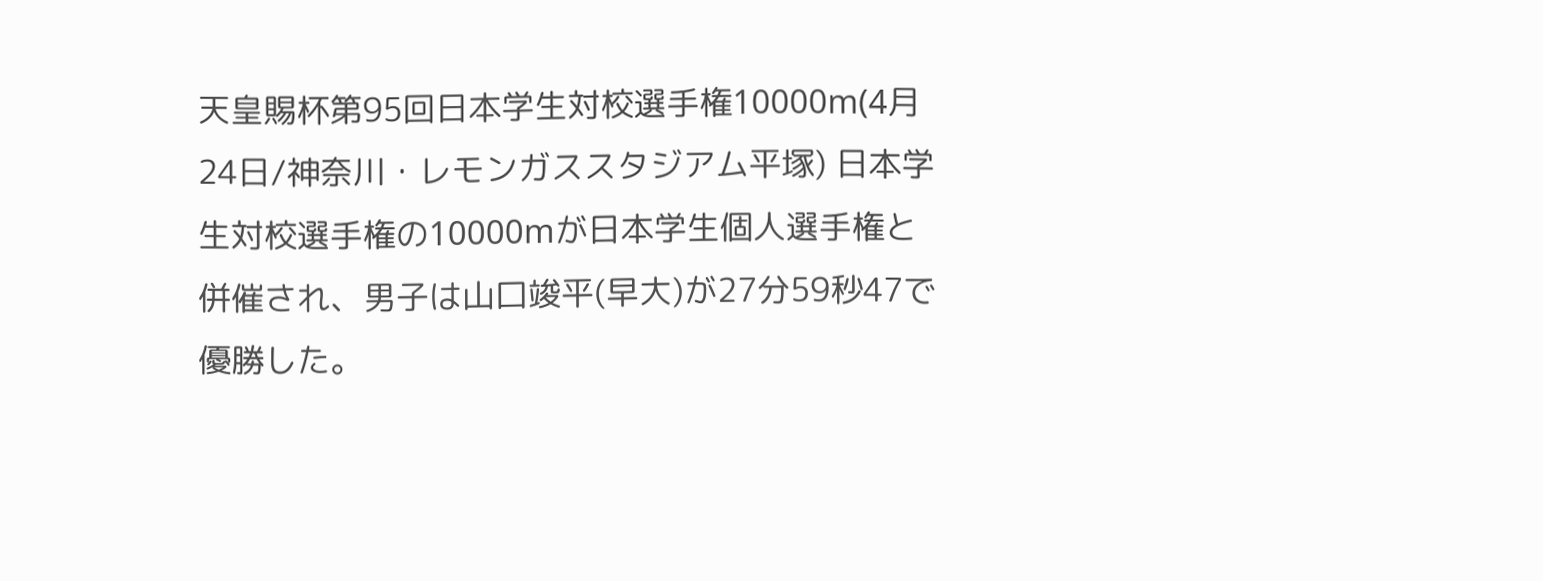天皇賜杯第95回日本学生対校選手権10000m(4月24日/神奈川・レモンガススタジアム平塚) 日本学生対校選手権の10000mが日本学生個人選手権と併催され、男子は山口竣平(早大)が27分59秒47で優勝した。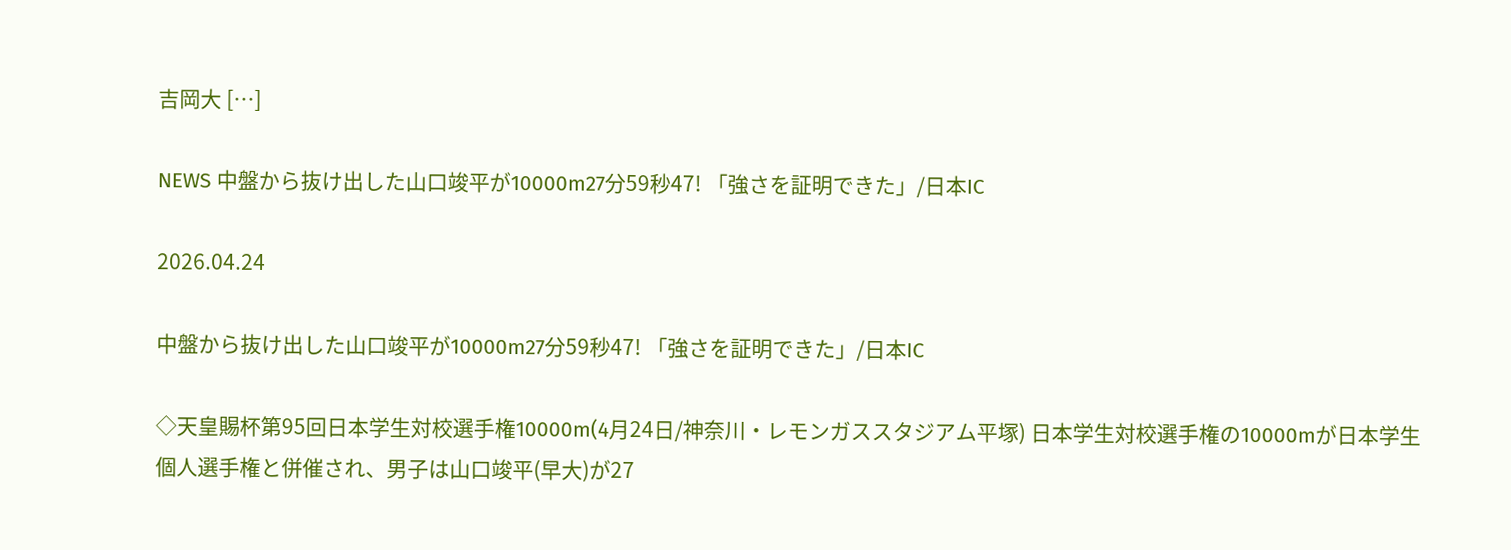吉岡大 […]

NEWS 中盤から抜け出した山口竣平が10000m27分59秒47! 「強さを証明できた」/日本IC

2026.04.24

中盤から抜け出した山口竣平が10000m27分59秒47! 「強さを証明できた」/日本IC

◇天皇賜杯第95回日本学生対校選手権10000m(4月24日/神奈川・レモンガススタジアム平塚) 日本学生対校選手権の10000mが日本学生個人選手権と併催され、男子は山口竣平(早大)が27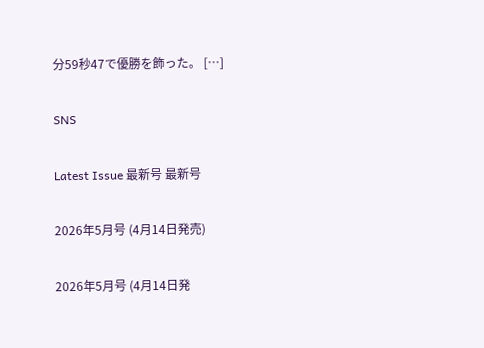分59秒47で優勝を飾った。 […]

SNS

Latest Issue 最新号 最新号

2026年5月号 (4月14日発売)

2026年5月号 (4月14日発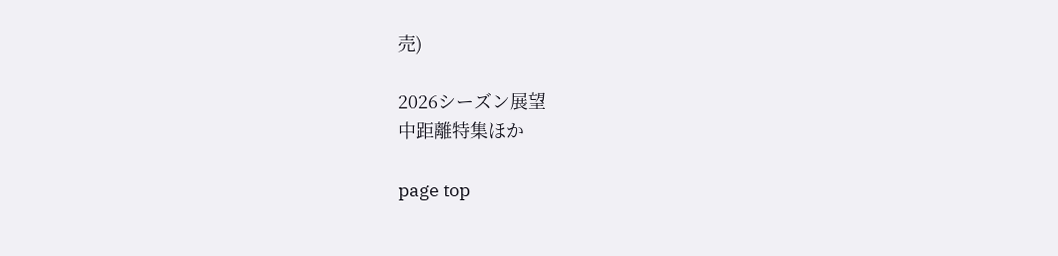売)

2026シーズン展望
中距離特集ほか

page top